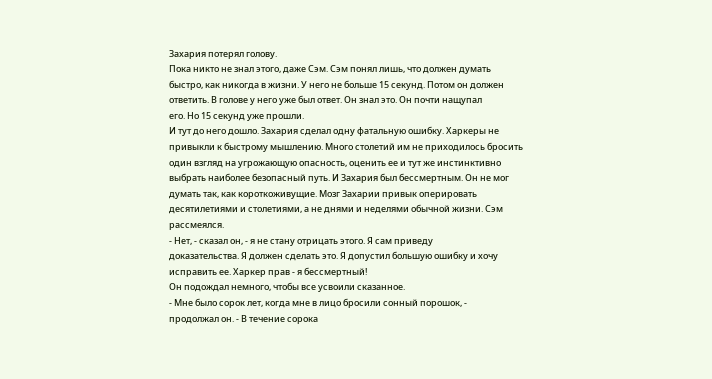Захария потерял голову.
Пока никто не знал этого, даже Сэм. Сэм понял лишь, что должен думать
быстро, как никогда в жизни. У него не больше 15 секунд. Потом он должен
ответить. В голове у него уже был ответ. Он знал это. Он почти нащупал
его. Но 15 секунд уже прошли.
И тут до него дошло. Захария сделал одну фатальную ошибку. Харкеры не
привыкли к быстрому мышлению. Много столетий им не приходилось бросить
один взгляд на угрожающую опасность, оценить ее и тут же инстинктивно
выбрать наиболее безопасный путь. И Захария был бессмертным. Он не мог
думать так, как короткоживущие. Мозг Захарии привык оперировать
десятилетиями и столетиями, а не днями и неделями обычной жизни. Сэм
рассмеялся.
- Нет, - сказал он, - я не стану отрицать этого. Я сам приведу
доказательства. Я должен сделать это. Я допустил большую ошибку и хочу
исправить ее. Харкер прав - я бессмертный!
Он подождал немного, чтобы все усвоили сказанное.
- Мне было сорок лет, когда мне в лицо бросили сонный порошок, -
продолжал он. - В течение сорока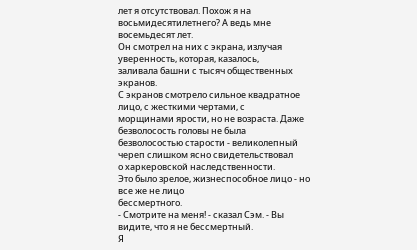лет я отсутствовал. Похож я на
восьмидесятилетнего? А ведь мне восемьдесят лет.
Он смотрел на них с экрана, излучая уверенность, которая, казалось,
заливала башни с тысяч общественных экранов.
С экранов смотрело сильное квадратное лицо, с жесткими чертами, с
морщинами ярости, но не возраста. Даже безволосость головы не была
безволосостью старости - великолепный череп слишком ясно свидетельствовал
о харкеровской наследственности.
Это было зрелое, жизнеспособное лицо - но все же не лицо
бессмертного.
- Смотрите на меня! - сказал Сэм. - Вы видите, что я не бессмертный.
Я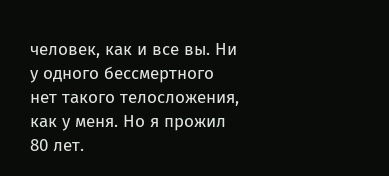человек, как и все вы. Ни у одного бессмертного нет такого телосложения,
как у меня. Но я прожил 80 лет.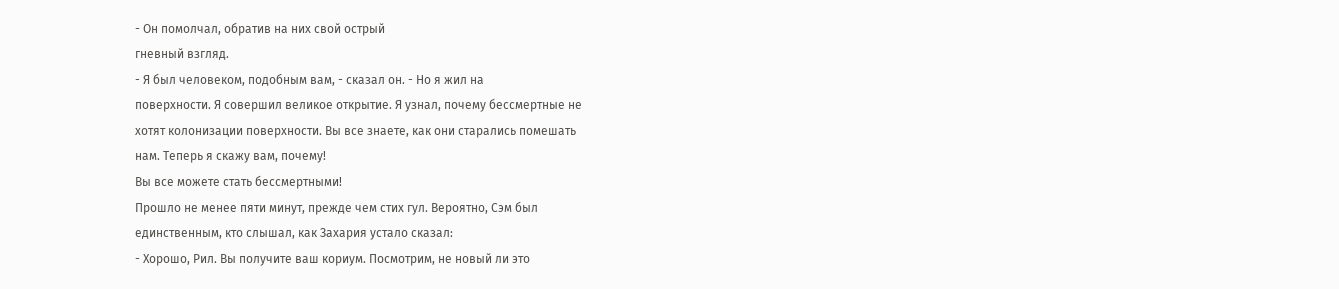- Он помолчал, обратив на них свой острый
гневный взгляд.
- Я был человеком, подобным вам, - сказал он. - Но я жил на
поверхности. Я совершил великое открытие. Я узнал, почему бессмертные не
хотят колонизации поверхности. Вы все знаете, как они старались помешать
нам. Теперь я скажу вам, почему!
Вы все можете стать бессмертными!
Прошло не менее пяти минут, прежде чем стих гул. Вероятно, Сэм был
единственным, кто слышал, как Захария устало сказал:
- Хорошо, Рил. Вы получите ваш кориум. Посмотрим, не новый ли это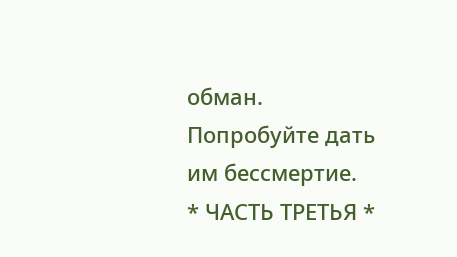обман. Попробуйте дать им бессмертие.
* ЧАСТЬ ТРЕТЬЯ *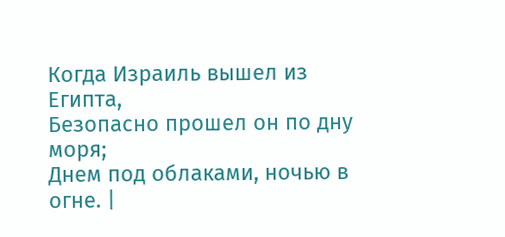Когда Израиль вышел из Египта,
Безопасно прошел он по дну моря;
Днем под облаками, ночью в огне. |